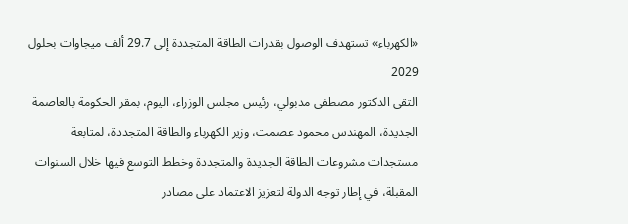«الكهرباء» تستهدف الوصول بقدرات الطاقة المتجددة إلى 29.7 ألف ميجاوات بحلول 2029
التقى الدكتور مصطفى مدبولي، رئيس مجلس الوزراء، اليوم، بمقر الحكومة بالعاصمة الجديدة، المهندس محمود عصمت، وزير الكهرباء والطاقة المتجددة، لمتابعة مستجدات مشروعات الطاقة الجديدة والمتجددة وخطط التوسع فيها خلال السنوات المقبلة، في إطار توجه الدولة لتعزيز الاعتماد على مصادر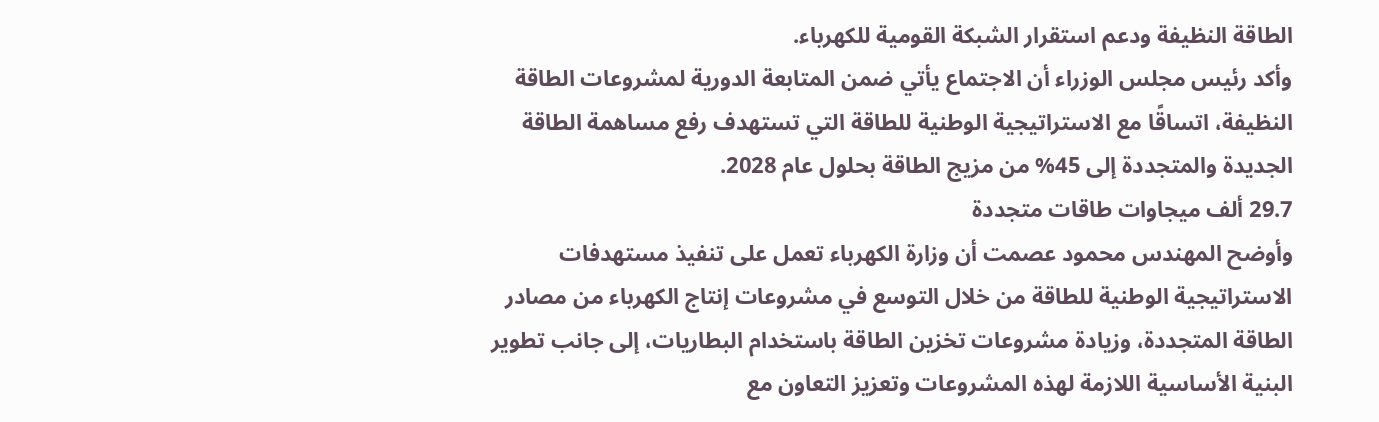الطاقة النظيفة ودعم استقرار الشبكة القومية للكهرباء.
وأكد رئيس مجلس الوزراء أن الاجتماع يأتي ضمن المتابعة الدورية لمشروعات الطاقة النظيفة، اتساقًا مع الاستراتيجية الوطنية للطاقة التي تستهدف رفع مساهمة الطاقة الجديدة والمتجددة إلى 45% من مزيج الطاقة بحلول عام 2028.
29.7 ألف ميجاوات طاقات متجددة
وأوضح المهندس محمود عصمت أن وزارة الكهرباء تعمل على تنفيذ مستهدفات الاستراتيجية الوطنية للطاقة من خلال التوسع في مشروعات إنتاج الكهرباء من مصادر الطاقة المتجددة، وزيادة مشروعات تخزين الطاقة باستخدام البطاريات، إلى جانب تطوير البنية الأساسية اللازمة لهذه المشروعات وتعزيز التعاون مع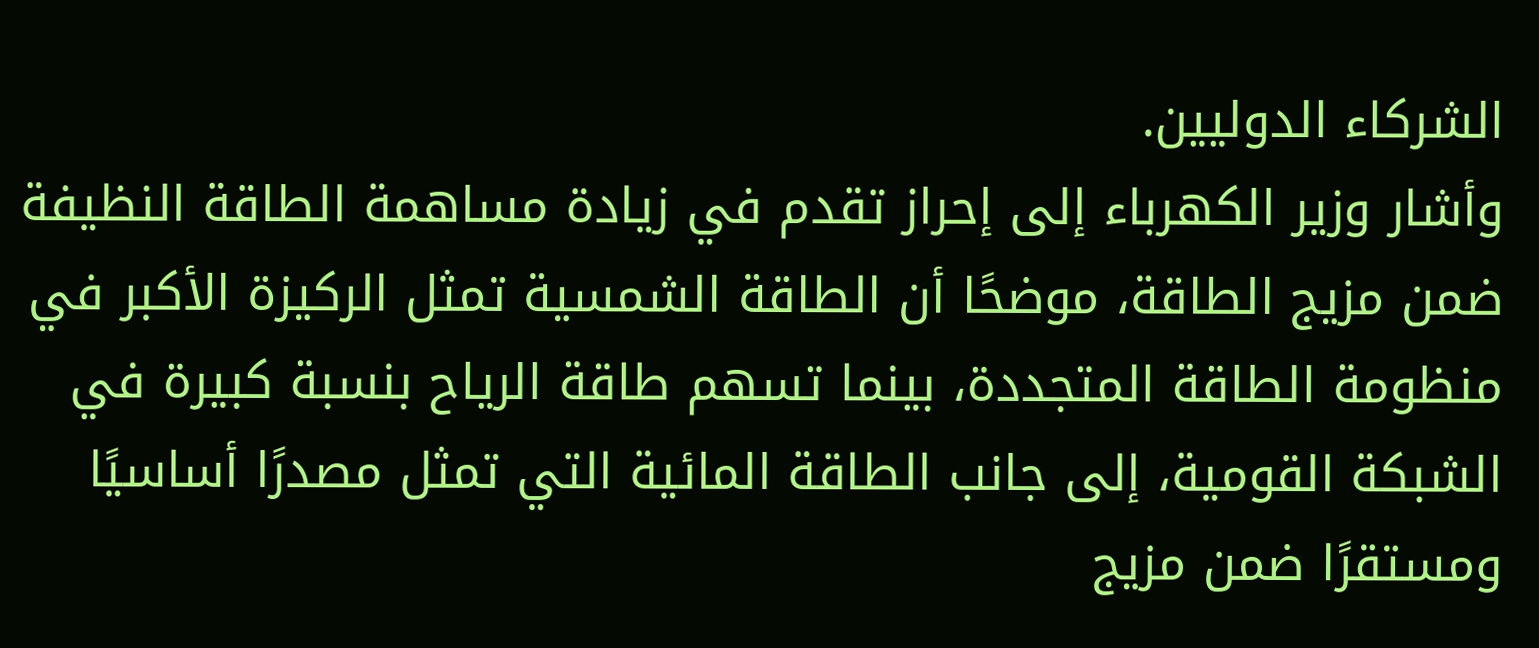الشركاء الدوليين.
وأشار وزير الكهرباء إلى إحراز تقدم في زيادة مساهمة الطاقة النظيفة ضمن مزيج الطاقة، موضحًا أن الطاقة الشمسية تمثل الركيزة الأكبر في منظومة الطاقة المتجددة، بينما تسهم طاقة الرياح بنسبة كبيرة في الشبكة القومية، إلى جانب الطاقة المائية التي تمثل مصدرًا أساسيًا ومستقرًا ضمن مزيج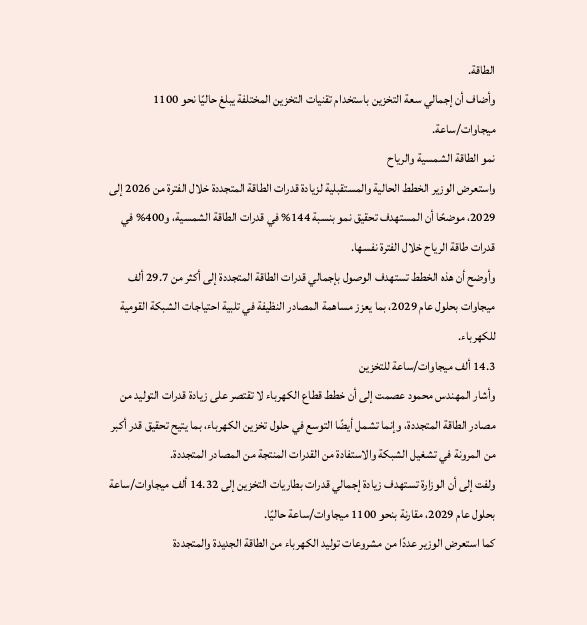الطاقة.
وأضاف أن إجمالي سعة التخزين باستخدام تقنيات التخزين المختلفة يبلغ حاليًا نحو 1100 ميجاوات/ساعة.
نمو الطاقة الشمسية والرياح
واستعرض الوزير الخطط الحالية والمستقبلية لزيادة قدرات الطاقة المتجددة خلال الفترة من 2026 إلى 2029، موضحًا أن المستهدف تحقيق نمو بنسبة 144% في قدرات الطاقة الشمسية، و400% في قدرات طاقة الرياح خلال الفترة نفسها.
وأوضح أن هذه الخطط تستهدف الوصول بإجمالي قدرات الطاقة المتجددة إلى أكثر من 29.7 ألف ميجاوات بحلول عام 2029، بما يعزز مساهمة المصادر النظيفة في تلبية احتياجات الشبكة القومية للكهرباء.
14.3 ألف ميجاوات/ساعة للتخزين
وأشار المهندس محمود عصمت إلى أن خطط قطاع الكهرباء لا تقتصر على زيادة قدرات التوليد من مصادر الطاقة المتجددة، وإنما تشمل أيضًا التوسع في حلول تخزين الكهرباء، بما يتيح تحقيق قدر أكبر من المرونة في تشغيل الشبكة والاستفادة من القدرات المنتجة من المصادر المتجددة.
ولفت إلى أن الوزارة تستهدف زيادة إجمالي قدرات بطاريات التخزين إلى 14.32 ألف ميجاوات/ساعة بحلول عام 2029، مقارنة بنحو 1100 ميجاوات/ساعة حاليًا.
كما استعرض الوزير عددًا من مشروعات توليد الكهرباء من الطاقة الجديدة والمتجددة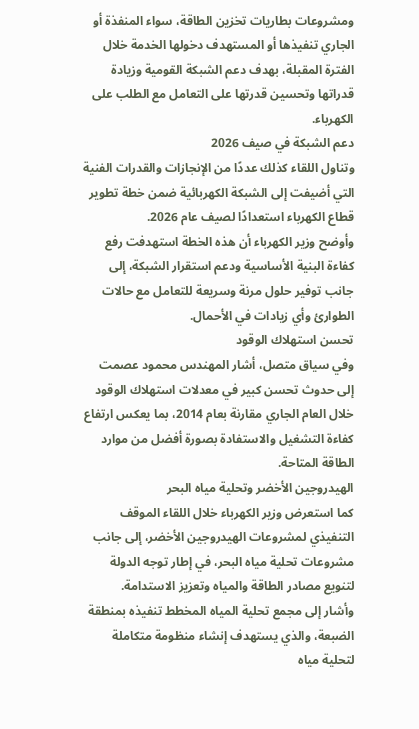ومشروعات بطاريات تخزين الطاقة، سواء المنفذة أو الجاري تنفيذها أو المستهدف دخولها الخدمة خلال الفترة المقبلة، بهدف دعم الشبكة القومية وزيادة قدراتها وتحسين قدرتها على التعامل مع الطلب على الكهرباء.
دعم الشبكة في صيف 2026
وتناول اللقاء كذلك عددًا من الإنجازات والقدرات الفنية التي أضيفت إلى الشبكة الكهربائية ضمن خطة تطوير قطاع الكهرباء استعدادًا لصيف عام 2026.
وأوضح وزير الكهرباء أن هذه الخطة استهدفت رفع كفاءة البنية الأساسية ودعم استقرار الشبكة، إلى جانب توفير حلول مرنة وسريعة للتعامل مع حالات الطوارئ وأي زيادات في الأحمال.
تحسن استهلاك الوقود
وفي سياق متصل، أشار المهندس محمود عصمت إلى حدوث تحسن كبير في معدلات استهلاك الوقود خلال العام الجاري مقارنة بعام 2014، بما يعكس ارتفاع كفاءة التشغيل والاستفادة بصورة أفضل من موارد الطاقة المتاحة.
الهيدروجين الأخضر وتحلية مياه البحر
كما استعرض وزير الكهرباء خلال اللقاء الموقف التنفيذي لمشروعات الهيدروجين الأخضر، إلى جانب مشروعات تحلية مياه البحر، في إطار توجه الدولة لتنويع مصادر الطاقة والمياه وتعزيز الاستدامة.
وأشار إلى مجمع تحلية المياه المخطط تنفيذه بمنطقة الضبعة، والذي يستهدف إنشاء منظومة متكاملة لتحلية مياه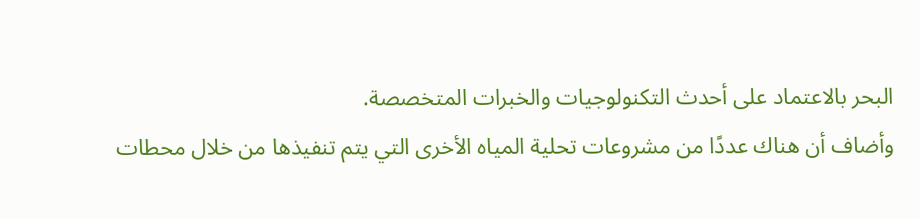البحر بالاعتماد على أحدث التكنولوجيات والخبرات المتخصصة.
وأضاف أن هناك عددًا من مشروعات تحلية المياه الأخرى التي يتم تنفيذها من خلال محطات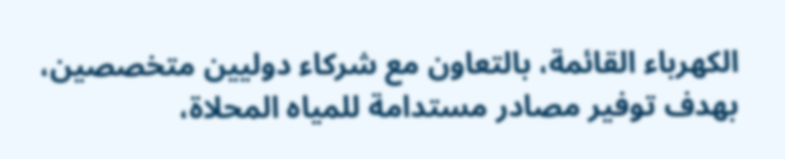الكهرباء القائمة، بالتعاون مع شركاء دوليين متخصصين، بهدف توفير مصادر مستدامة للمياه المحلاة،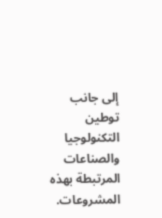إلى جانب توطين التكنولوجيا والصناعات المرتبطة بهذه المشروعات.